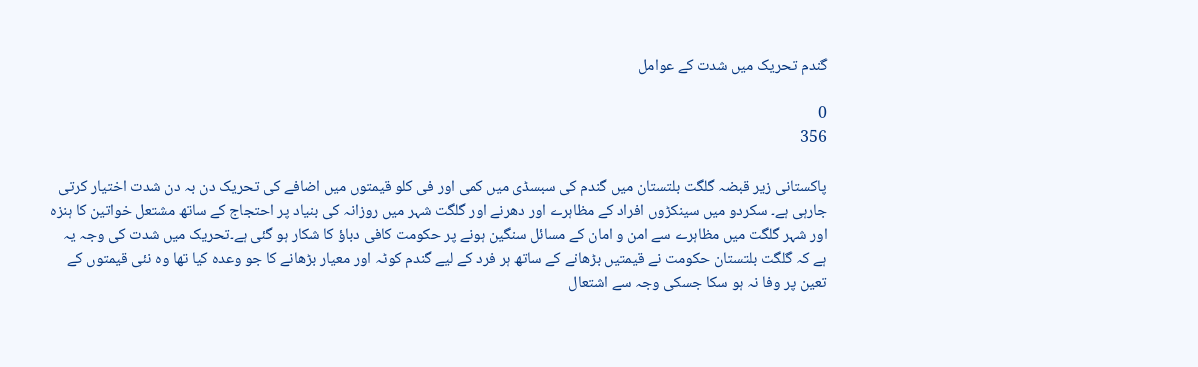گندم تحریک میں شدت کے عوامل

0
356

پاکستانی زیر قبضہ گلگت بلتستان میں گندم کی سبسڈی میں کمی اور فی کلو قیمتوں میں اضافے کی تحریک دن بہ دن شدت اختیار کرتی جارہی ہے۔ سکردو میں سینکڑوں افراد کے مظاہرے اور دھرنے اور گلگت شہر میں روزانہ کی بنیاد پر احتجاج کے ساتھ مشتعل خواتین کا ہنزہ اور شہر گلگت میں مظاہرے سے امن و امان کے مسائل سنگین ہونے پر حکومت کافی دباؤ کا شکار ہو گئی ہے۔تحریک میں شدت کی وجہ یہ ہے کہ گلگت بلتستان حکومت نے قیمتیں بڑھانے کے ساتھ ہر فرد کے لیے گندم کوٹہ اور معیار بڑھانے کا جو وعدہ کیا تھا وہ نئی قیمتوں کے تعین پر وفا نہ ہو سکا جسکی وجہ سے اشتعال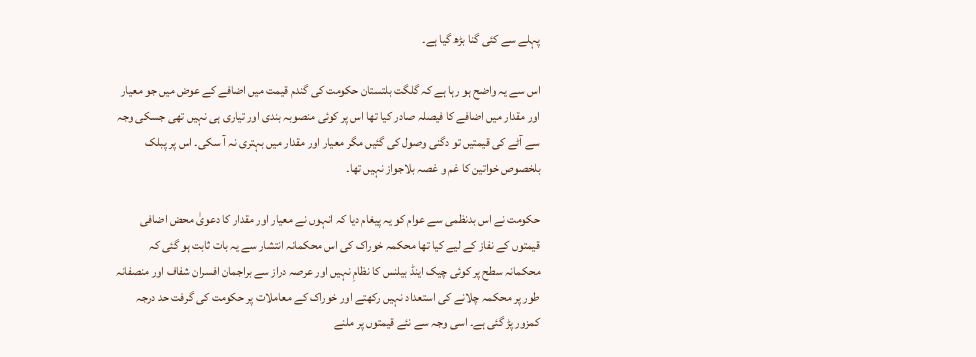پہلے سے کئی گنا بڑھ گیا ہے۔

اس سے یہ واضح ہو رہا ہے کہ گلگت بلتستان حکومت کی گندم قیمت میں اضافے کے عوض میں جو معیار اور مقدار میں اضافے کا فیصلہ صادر کیا تھا اس پر کوئی منصوبہ بندی اور تیاری ہی نہیں تھی جسکی وجہ سے آٹے کی قیمتیں تو دگنی وصول کی گئیں مگر معیار اور مقدار میں بہتری نہ آ سکی۔ اس پر پبلک بلخصوص خواتین کا غم و غصہ بلاجواز نہیں تھا۔

حکومت نے اس بدنظمی سے عوام کو یہ پیغام دیا کہ انہوں نے معیار اور مقدار کا دعویٰ محض اضافی قیمتوں کے نفاز کے لیے کیا تھا محکمہ خوراک کی اس محکمانہ انتشار سے یہ بات ثابت ہو گئی کہ محکمانہ سطح پر کوئی چیک اینڈ بیلنس کا نظامِ نہیں اور عرصہ دراز سے براجمان افسران شفاف اور منصفانہ طور پر محکمہ چلانے کی استعداد نہیں رکھتے اور خوراک کے معاملات پر حکومت کی گرفت حد درجہ کمزور پڑ گئی ہے۔ اسی وجہ سے نئے قیمتوں پر ملنے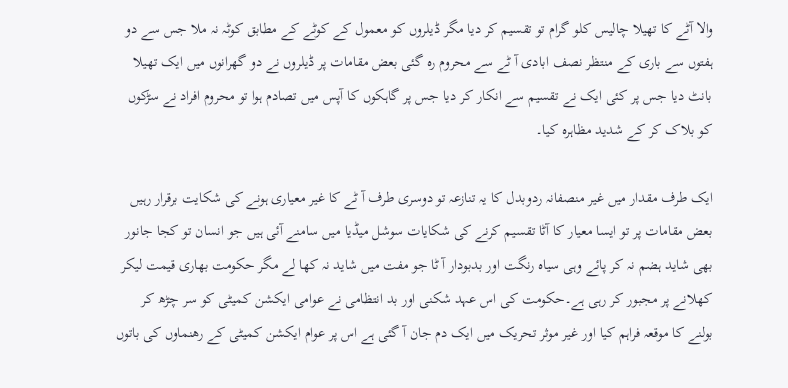والا آٹے کا تھیلا چالیس کلو گرام تو تقسیم کر دیا مگر ڈیلروں کو معمول کے کوٹے کے مطابق کوٹہ نہ ملا جس سے دو ہفتوں سے باری کے منتظر نصف ابادی آ ٹے سے محروم رہ گئی بعض مقامات پر ڈیلروں نے دو گھرانوں میں ایک تھیلا بانٹ دیا جس پر کئی ایک نے تقسیم سے انکار کر دیا جس پر گاہکوں کا آپس میں تصادم ہوا تو محروم افراد نے سڑکوں کو بلاک کر کے شدید مظاہرہ کیا۔

ایک طرف مقدار میں غیر منصفانہ ردوبدل کا یہ تنازعہ تو دوسری طرف آ ٹے کا غیر معیاری ہونے کی شکایت برقرار رہیں بعض مقامات پر تو ایسا معیار کا آٹا تقسیم کرنے کی شکایات سوشل میڈیا میں سامنے آئی ہیں جو انسان تو کجا جانور بھی شاید ہضم نہ کر پائے وہی سیاہ رنگت اور بدبودار آ ٹا جو مفت میں شاید نہ کھا لے مگر حکومت بھاری قیمت لیکر کھلانے پر مجبور کر رہی ہے۔حکومت کی اس عہد شکنی اور بد انتظامی نے عوامی ایکشن کمیٹی کو سر چڑھ کر بولنے کا موقعہ فراہم کیا اور غیر موثر تحریک میں ایک دم جان آ گئی ہے اس پر عوام ایکشن کمیٹی کے رھنماوں کی باتوں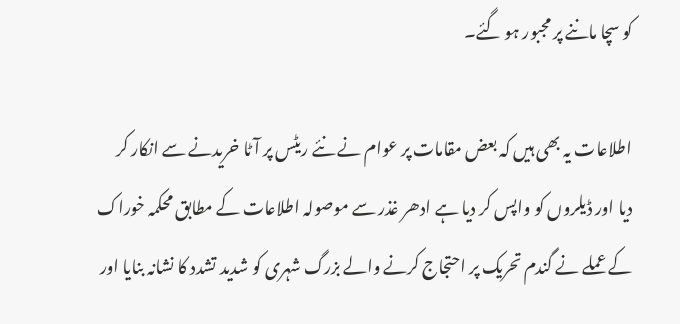کو سچا ماننے پر مجبور ہو گئے۔

اطلاعات یہ بھی ہیں کہ بعض مقامات پر عوام نے نئے ریٹس پر آٹا خریدنے سے انکار کر دیا اور ڈیلروں کو واپس کر دیا ہے ادھر غذر سے موصولہ اطلاعات کے مطابق محکمہ خوراک کے عملے نے گندم تحریک پر احتجاج کرنے والے بزرگ شہری کو شدید تشدد کا نشانہ بنایا اور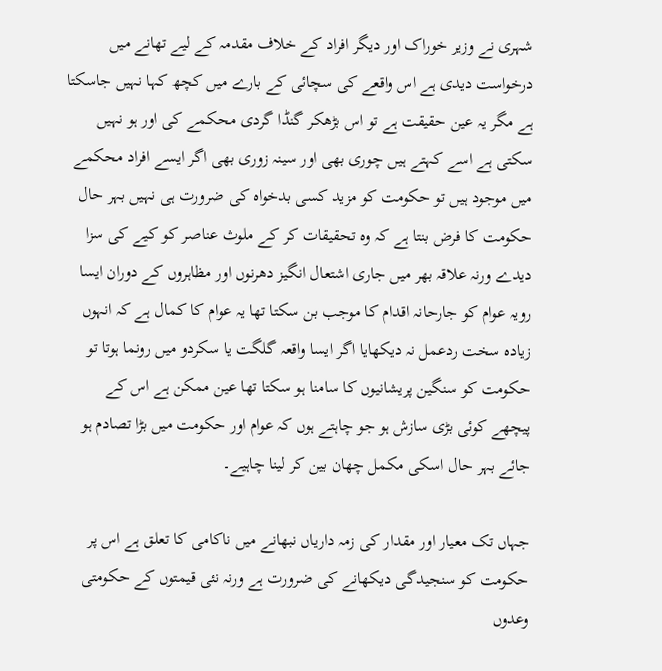شہری نے وزیر خوراک اور دیگر افراد کے خلاف مقدمہ کے لیے تھانے میں درخواست دیدی ہے اس واقعے کی سچائی کے بارے میں کچھ کہا نہیں جاسکتا ہے مگر یہ عین حقیقت ہے تو اس بڑھکر گنڈا گردی محکمے کی اور ہو نہیں سکتی ہے اسے کہتے ہیں چوری بھی اور سینہ زوری بھی اگر ایسے افراد محکمے میں موجود ہیں تو حکومت کو مزید کسی بدخواہ کی ضرورت ہی نہیں بہر حال حکومت کا فرض بنتا ہے کہ وہ تحقیقات کر کے ملوث عناصر کو کیے کی سزا دیدے ورنہ علاقہ بھر میں جاری اشتعال انگیز دھرنوں اور مظاہروں کے دوران ایسا رویہ عوام کو جارحانہ اقدام کا موجب بن سکتا تھا یہ عوام کا کمال ہے کہ انہوں زیادہ سخت ردعمل نہ دیکھایا اگر ایسا واقعہ گلگت یا سکردو میں رونما ہوتا تو حکومت کو سنگین پریشانیوں کا سامنا ہو سکتا تھا عین ممکن ہے اس کے پیچھے کوئی بڑی سازش ہو جو چاہتے ہوں کہ عوام اور حکومت میں بڑا تصادم ہو جائے بہر حال اسکی مکمل چھان بین کر لینا چاہیے۔

جہاں تک معیار اور مقدار کی زمہ داریاں نبھانے میں ناکامی کا تعلق ہے اس پر حکومت کو سنجیدگی دیکھانے کی ضرورت ہے ورنہ نئی قیمتوں کے حکومتی وعدوں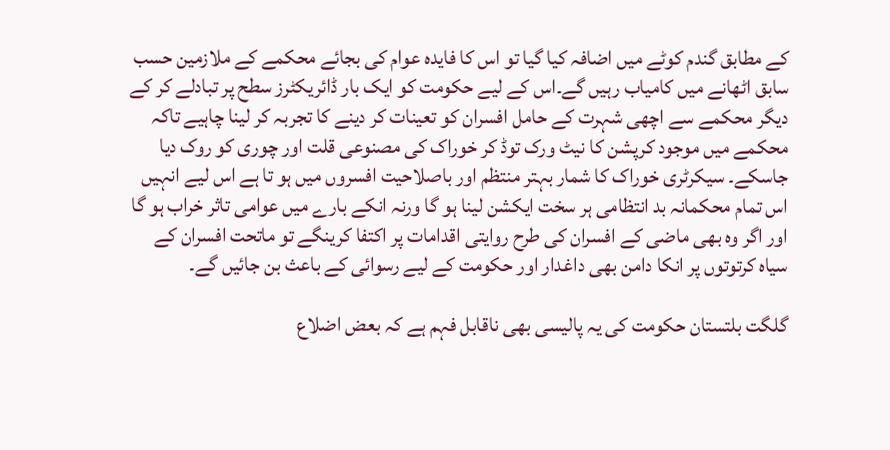کے مطابق گندم کوٹے میں اضافہ کیا گیا تو اس کا فایدہ عوام کی بجائے محکمے کے ملازمین حسب سابق اٹھانے میں کامیاب رہیں گے۔اس کے لیے حکومت کو ایک بار ڈائریکٹرز سطح پر تبادلے کر کے دیگر محکمے سے اچھی شہرت کے حامل افسران کو تعینات کر دینے کا تجربہ کر لینا چاہیے تاکہ محکمے میں موجود کرپشن کا نیٹ ورک توڈ کر خوراک کی مصنوعی قلت اور چوری کو روک دیا جاسکے۔ سیکرٹری خوراک کا شمار بہتر منتظم اور باصلاحیت افسروں میں ہو تا ہے اس لیے انہیں اس تمام محکمانہ بد انتظامی ہر سخت ایکشن لینا ہو گا ورنہ انکے بارے میں عوامی تاثر خراب ہو گا اور اگر وہ بھی ماضی کے افسران کی طرح روایتی اقدامات پر اکتفا کرینگے تو ماتحت افسران کے سیاہ کرتوتوں پر انکا دامن بھی داغدار اور حکومت کے لیے رسوائی کے باعث بن جائیں گے۔

گلگت بلتستان حکومت کی یہ پالیسی بھی ناقابل فہم ہے کہ بعض اضلاع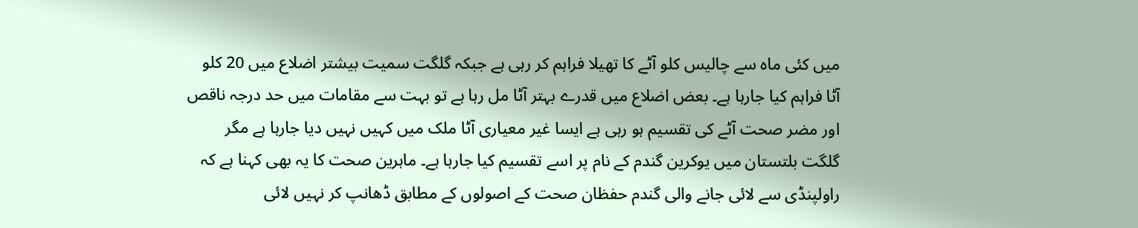میں کئی ماہ سے چالیس کلو آٹے کا تھیلا فراہم کر رہی ہے جبکہ گلگت سمیت بیشتر اضلاع میں 20 کلو آٹا فراہم کیا جارہا ہے۔ بعض اضلاع میں قدرے بہتر آٹا مل رہا ہے تو بہت سے مقامات میں حد درجہ ناقص اور مضر صحت آٹے کی تقسیم ہو رہی ہے ایسا غیر معیاری آٹا ملک میں کہیں نہیں دیا جارہا ہے مگر گلگت بلتستان میں یوکرین گندم کے نام پر اسے تقسیم کیا جارہا ہے۔ ماہرین صحت کا یہ بھی کہنا ہے کہ راولپنڈی سے لائی جانے والی گندم حفظان صحت کے اصولوں کے مطابق ڈھانپ کر نہیں لائی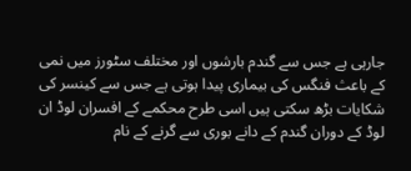جارہی ہے جس سے گندم بارشوں اور مختلف سٹورز میں نمی کے باعث فنگس کی بیماری پیدا ہوتی ہے جس سے کینسر کی شکایات بڑھ سکتی ہیں اسی طرح محکمے کے افسران لوڈ ان لوڈ کے دوران گندم کے دانے بوری سے گرنے کے نام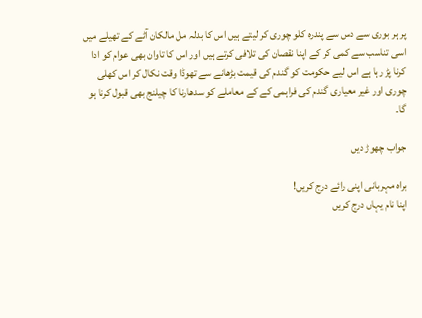پر ہر بوری سے دس سے پندرہ کلو چوری کر لیتے ہیں اس کا بدلہ مل مالکان آٹے کے تھیلے میں اسی تناسب سے کمی کر کے اپنا نقصان کی تلافی کرتے ہیں اور اس کا تاوان بھی عوام کو ادا کرنا پڑ رہا ہے اس لیے حکومت کو گندم کی قیمت بڑھانے سے تھوڈا وقت نکال کر اس کھلی چوری اور غیر معیاری گندم کی فراہمی کے کے معاملے کو سدھارنا کا چیلنج بھی قبول کرنا ہو گا۔

جواب چھوڑ دیں

براہ مہربانی اپنی رائے درج کریں!
اپنا نام یہاں درج کریں